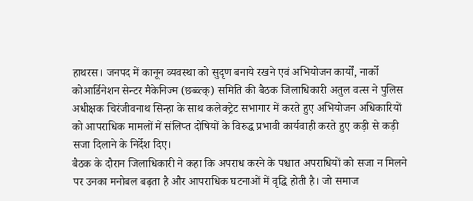हाथरस। जनपद में कानून व्यवस्था को सुदृण बनाये रखने एवं अभियोजन कार्यों, नार्को कोआर्डिनेशन सेन्टर मैकेनिज्म (छब्व्त्क्) समिति की बैठक जिलाधिकारी अतुल वत्स ने पुलिस अधीक्षक चिरंजीवनाथ सिन्हा के साथ कलेक्ट्रेट सभागार में करते हुए अभियोजन अधिकारियों को आपराधिक मामलों में संलिप्त दोषियों के विरुद्ध प्रभावी कार्यवाही करते हुए कड़ी से कड़ी सजा दिलाने के निर्देश दिए।
बैठक के दौरान जिलाधिकारी ने कहा कि अपराध करने के पश्चात अपराधियों को सजा न मिलने पर उनका मनोबल बढ़ता है और आपराधिक घटनाओं में वृद्धि होती है। जो समाज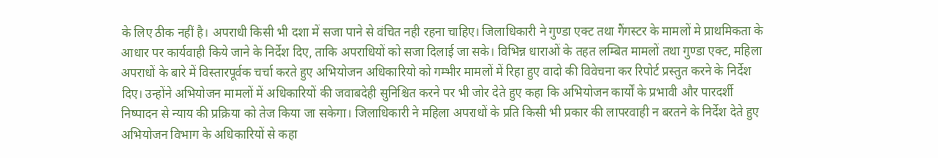के लिए ठीक नहीं है। अपराधी किसी भी दशा में सजा पाने से वंचित नही रहना चाहिए। जिलाधिकारी ने गुण्डा एक्ट तथा गैंगस्टर के मामलों मे प्राथमिकता के आधार पर कार्यवाही किये जाने के निर्देश दिए, ताकि अपराधियों को सजा दिलाई जा सके। विभिन्न धाराओं के तहत लम्बित मामलों तथा गुण्डा एक्ट, महिला अपराधों के बारे में विस्तारपूर्वक चर्चा करते हुए अभियोजन अधिकारियो को गम्भीर मामलों में रिहा हुए वादो की विवेचना कर रिपोर्ट प्रस्तुत करने के निर्देश दिए। उन्होंने अभियोजन मामलों में अधिकारियों की जवाबदेही सुनिश्चित करने पर भी जोर देते हुए कहा कि अभियोजन कार्यों के प्रभावी और पारदर्शी निष्पादन से न्याय की प्रक्रिया को तेज किया जा सकेगा। जिलाधिकारी ने महिला अपराधों के प्रति किसी भी प्रकार की लापरवाही न बरतने के निर्देश देते हुए अभियोजन विभाग के अधिकारियों से कहा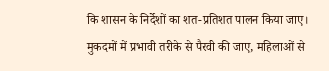कि शासन के निर्देशों का शत-प्रतिशत पालन किया जाए। मुकदमों में प्रभावी तरीके से पैरवी की जाए, महिलाओं से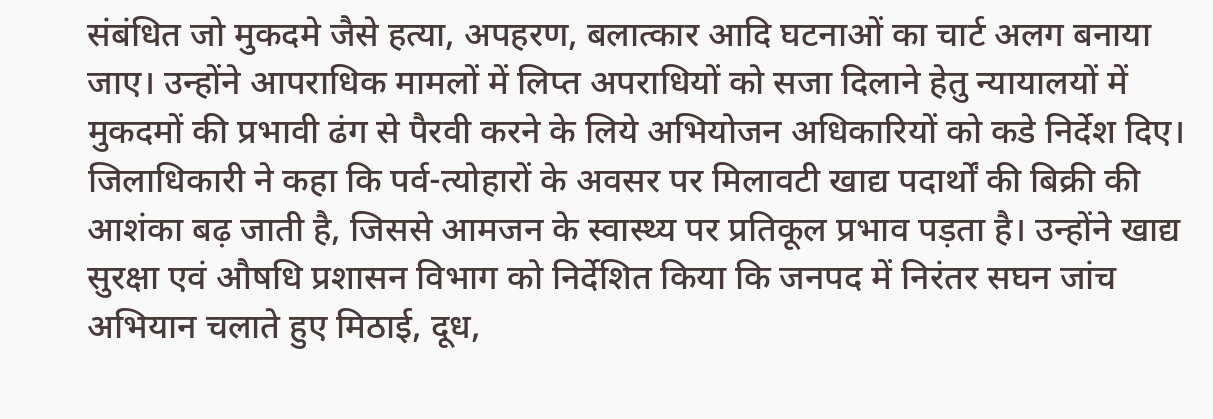संबंधित जो मुकदमे जैसे हत्या, अपहरण, बलात्कार आदि घटनाओं का चार्ट अलग बनाया जाए। उन्होंने आपराधिक मामलों में लिप्त अपराधियों को सजा दिलाने हेतु न्यायालयों में मुकदमों की प्रभावी ढंग से पैरवी करने के लिये अभियोजन अधिकारियों को कडे निर्देश दिए।
जिलाधिकारी ने कहा कि पर्व-त्योहारों के अवसर पर मिलावटी खाद्य पदार्थों की बिक्री की आशंका बढ़ जाती है, जिससे आमजन के स्वास्थ्य पर प्रतिकूल प्रभाव पड़ता है। उन्होंने खाद्य सुरक्षा एवं औषधि प्रशासन विभाग को निर्देशित किया कि जनपद में निरंतर सघन जांच अभियान चलाते हुए मिठाई, दूध,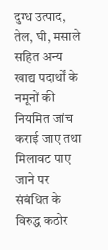दुग्ध उत्पाद, तेल, घी, मसाले सहित अन्य खाद्य पदार्थों के नमूनों की नियमित जांच कराई जाए तथा मिलावट पाए जाने पर संबंधित के विरुद्ध कठोर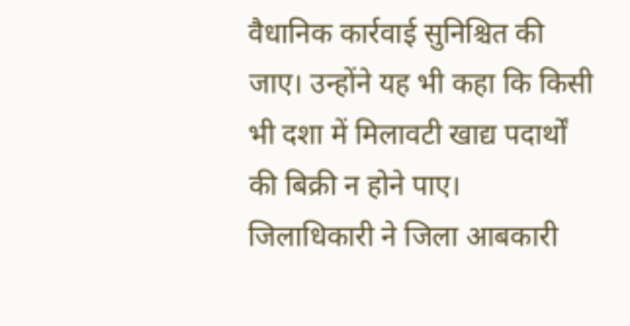वैधानिक कार्रवाई सुनिश्चित की जाए। उन्होंने यह भी कहा कि किसी भी दशा में मिलावटी खाद्य पदार्थों की बिक्री न होने पाए।
जिलाधिकारी ने जिला आबकारी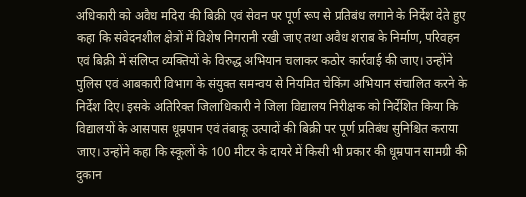अधिकारी को अवैध मदिरा की बिक्री एवं सेवन पर पूर्ण रूप से प्रतिबंध लगाने के निर्देश देते हुए कहा कि संवेदनशील क्षेत्रों में विशेष निगरानी रखी जाए तथा अवैध शराब के निर्माण, परिवहन एवं बिक्री में संलिप्त व्यक्तियों के विरुद्ध अभियान चलाकर कठोर कार्रवाई की जाए। उन्होंने पुलिस एवं आबकारी विभाग के संयुक्त समन्वय से नियमित चेकिंग अभियान संचालित करने के निर्देश दिए। इसके अतिरिक्त जिलाधिकारी ने जिला विद्यालय निरीक्षक को निर्देशित किया कि विद्यालयों के आसपास धूम्रपान एवं तंबाकू उत्पादों की बिक्री पर पूर्ण प्रतिबंध सुनिश्चित कराया जाए। उन्होंने कहा कि स्कूलों के 100 मीटर के दायरे में किसी भी प्रकार की धूम्रपान सामग्री की दुकान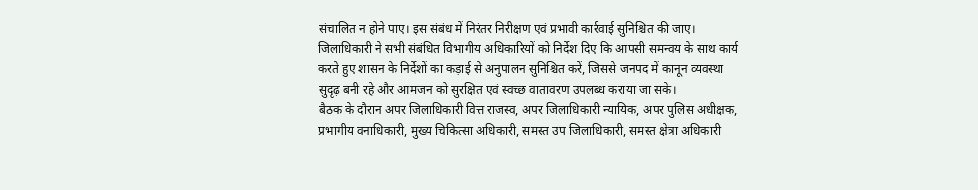संचालित न होने पाए। इस संबंध में निरंतर निरीक्षण एवं प्रभावी कार्रवाई सुनिश्चित की जाए। जिलाधिकारी ने सभी संबंधित विभागीय अधिकारियों को निर्देश दिए कि आपसी समन्वय के साथ कार्य करते हुए शासन के निर्देशों का कड़ाई से अनुपालन सुनिश्चित करें, जिससे जनपद में कानून व्यवस्था सुदृढ़ बनी रहे और आमजन को सुरक्षित एवं स्वच्छ वातावरण उपलब्ध कराया जा सके।
बैठक के दौरान अपर जिलाधिकारी वित्त राजस्व, अपर जिलाधिकारी न्यायिक, अपर पुलिस अधीक्षक, प्रभागीय वनाधिकारी, मुख्य चिकित्सा अधिकारी, समस्त उप जिलाधिकारी, समस्त क्षेत्रा अधिकारी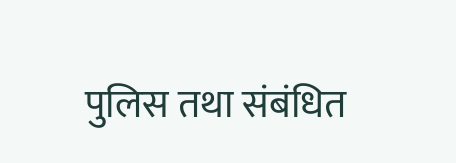पुलिस तथा संबंधित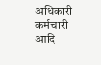अधिकारी कर्मचारी आदि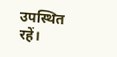उपस्थित रहें।